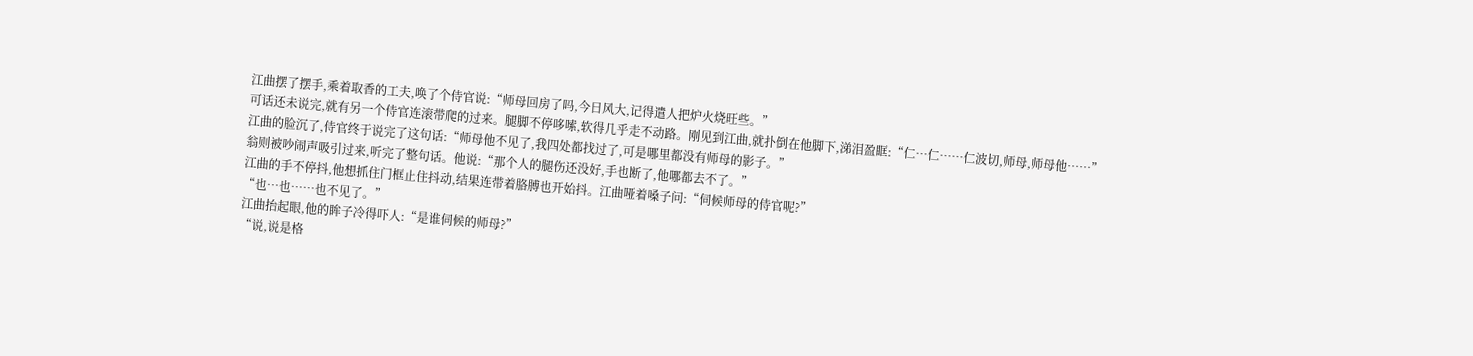江曲摆了摆手,乘着取香的工夫,唤了个侍官说:“师母回房了吗,今日风大,记得遣人把炉火烧旺些。”
可话还未说完,就有另一个侍官连滚带爬的过来。腿脚不停哆嗦,软得几乎走不动路。刚见到江曲,就扑倒在他脚下,涕泪盈眶:“仁…仁……仁波切,师母,师母他……”
江曲的脸沉了,侍官终于说完了这句话:“师母他不见了,我四处都找过了,可是哪里都没有师母的影子。”
翁则被吵闹声吸引过来,听完了整句话。他说:“那个人的腿伤还没好,手也断了,他哪都去不了。”
江曲的手不停抖,他想抓住门框止住抖动,结果连带着胳膊也开始抖。江曲哑着嗓子问:“伺候师母的侍官呢?”
“也…也……也不见了。”
江曲抬起眼,他的眸子冷得吓人:“是谁伺候的师母?”
“说,说是格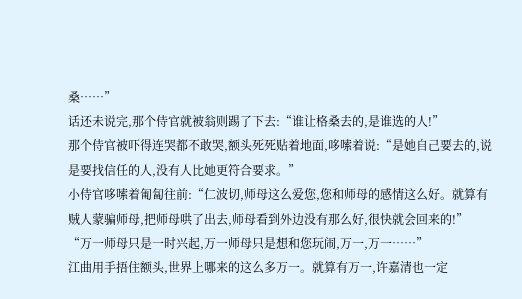桑……”
话还未说完,那个侍官就被翁则踢了下去:“谁让格桑去的,是谁选的人!”
那个侍官被吓得连哭都不敢哭,额头死死贴着地面,哆嗦着说:“是她自己要去的,说是要找信任的人,没有人比她更符合要求。”
小侍官哆嗦着匍匐往前:“仁波切,师母这么爱您,您和师母的感情这么好。就算有贼人蒙骗师母,把师母哄了出去,师母看到外边没有那么好,很快就会回来的!”
“万一师母只是一时兴起,万一师母只是想和您玩闹,万一,万一……”
江曲用手捂住额头,世界上哪来的这么多万一。就算有万一,许嘉清也一定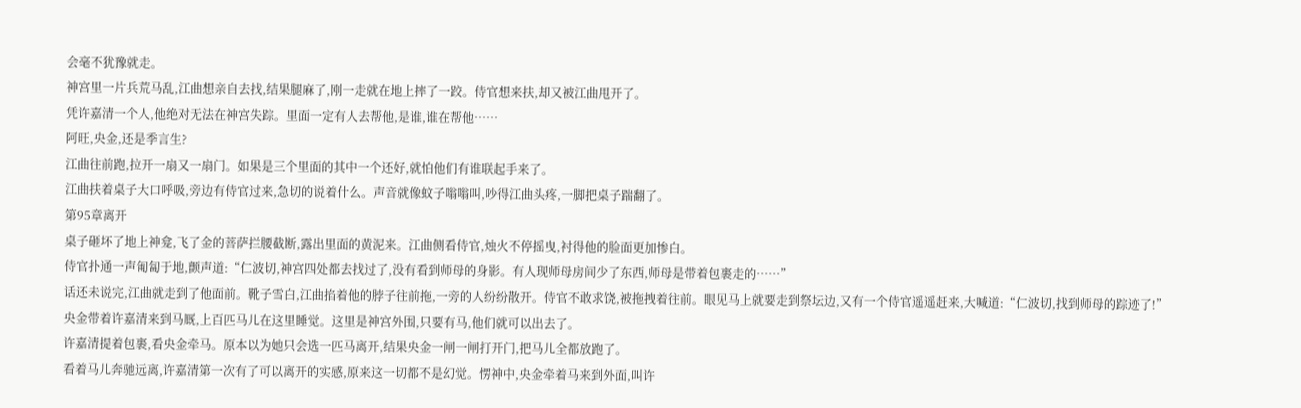会毫不犹豫就走。
神宫里一片兵荒马乱,江曲想亲自去找,结果腿麻了,刚一走就在地上摔了一跤。侍官想来扶,却又被江曲甩开了。
凭许嘉清一个人,他绝对无法在神宫失踪。里面一定有人去帮他,是谁,谁在帮他……
阿旺,央金,还是季言生?
江曲往前跑,拉开一扇又一扇门。如果是三个里面的其中一个还好,就怕他们有谁联起手来了。
江曲扶着桌子大口呼吸,旁边有侍官过来,急切的说着什么。声音就像蚊子嗡嗡叫,吵得江曲头疼,一脚把桌子踹翻了。
第95章离开
桌子砸坏了地上神龛,飞了金的菩萨拦腰截断,露出里面的黄泥来。江曲侧看侍官,烛火不停摇曳,衬得他的脸面更加惨白。
侍官扑通一声匍匐于地,颤声道:“仁波切,神宫四处都去找过了,没有看到师母的身影。有人现师母房间少了东西,师母是带着包裹走的……”
话还未说完,江曲就走到了他面前。靴子雪白,江曲掐着他的脖子往前拖,一旁的人纷纷散开。侍官不敢求饶,被拖拽着往前。眼见马上就要走到祭坛边,又有一个侍官遥遥赶来,大喊道:“仁波切,找到师母的踪迹了!”
央金带着许嘉清来到马厩,上百匹马儿在这里睡觉。这里是神宫外围,只要有马,他们就可以出去了。
许嘉清提着包裹,看央金牵马。原本以为她只会选一匹马离开,结果央金一闸一闸打开门,把马儿全都放跑了。
看着马儿奔驰远离,许嘉清第一次有了可以离开的实感,原来这一切都不是幻觉。愣神中,央金牵着马来到外面,叫许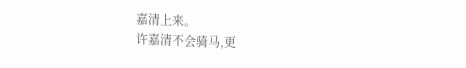嘉清上来。
许嘉清不会骑马,更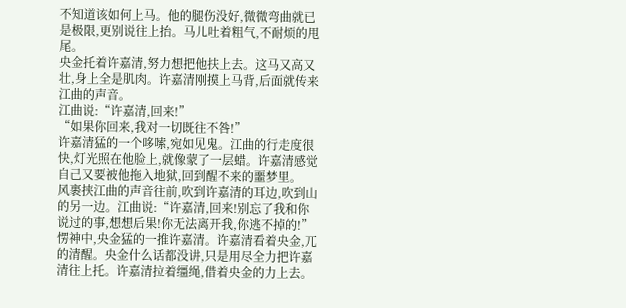不知道该如何上马。他的腿伤没好,微微弯曲就已是极限,更别说往上抬。马儿吐着粗气,不耐烦的甩尾。
央金托着许嘉清,努力想把他扶上去。这马又高又壮,身上全是肌肉。许嘉清刚摸上马背,后面就传来江曲的声音。
江曲说:“许嘉清,回来!”
“如果你回来,我对一切既往不咎!”
许嘉清猛的一个哆嗦,宛如见鬼。江曲的行走度很快,灯光照在他脸上,就像蒙了一层蜡。许嘉清感觉自己又要被他拖入地狱,回到醒不来的噩梦里。
风裹挟江曲的声音往前,吹到许嘉清的耳边,吹到山的另一边。江曲说:“许嘉清,回来!别忘了我和你说过的事,想想后果!你无法离开我,你逃不掉的!”
愣神中,央金猛的一推许嘉清。许嘉清看着央金,兀的清醒。央金什么话都没讲,只是用尽全力把许嘉清往上托。许嘉清拉着缰绳,借着央金的力上去。